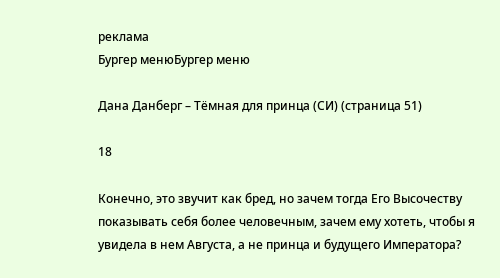реклама
Бургер менюБургер меню

Дана Данберг – Тёмная для принца (СИ) (страница 51)

18

Конечно, это звучит как бред, но зачем тогда Его Высочеству показывать себя более человечным, зачем ему хотеть, чтобы я увидела в нем Августа, а не принца и будущего Императора?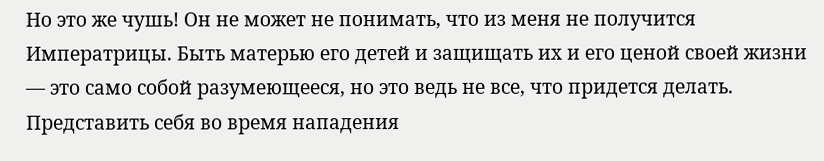Но это же чушь! Он не может не понимать, что из меня не получится Императрицы. Быть матерью его детей и защищать их и его ценой своей жизни — это само собой разумеющееся, но это ведь не все, что придется делать. Представить себя во время нападения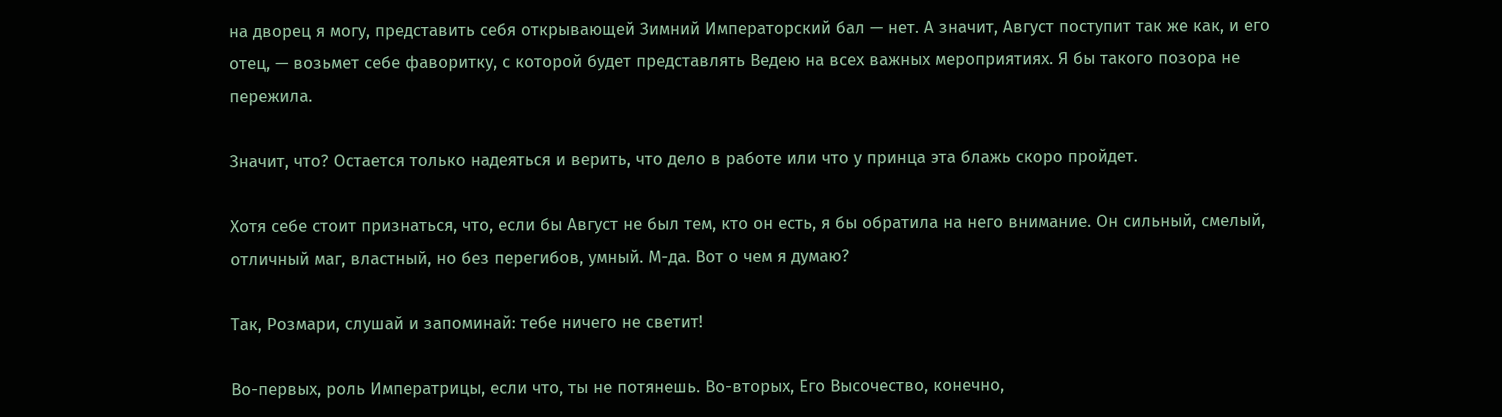на дворец я могу, представить себя открывающей Зимний Императорский бал — нет. А значит, Август поступит так же как, и его отец, — возьмет себе фаворитку, с которой будет представлять Ведею на всех важных мероприятиях. Я бы такого позора не пережила.

Значит, что? Остается только надеяться и верить, что дело в работе или что у принца эта блажь скоро пройдет.

Хотя себе стоит признаться, что, если бы Август не был тем, кто он есть, я бы обратила на него внимание. Он сильный, смелый, отличный маг, властный, но без перегибов, умный. М-да. Вот о чем я думаю?

Так, Розмари, слушай и запоминай: тебе ничего не светит!

Во-первых, роль Императрицы, если что, ты не потянешь. Во-вторых, Его Высочество, конечно,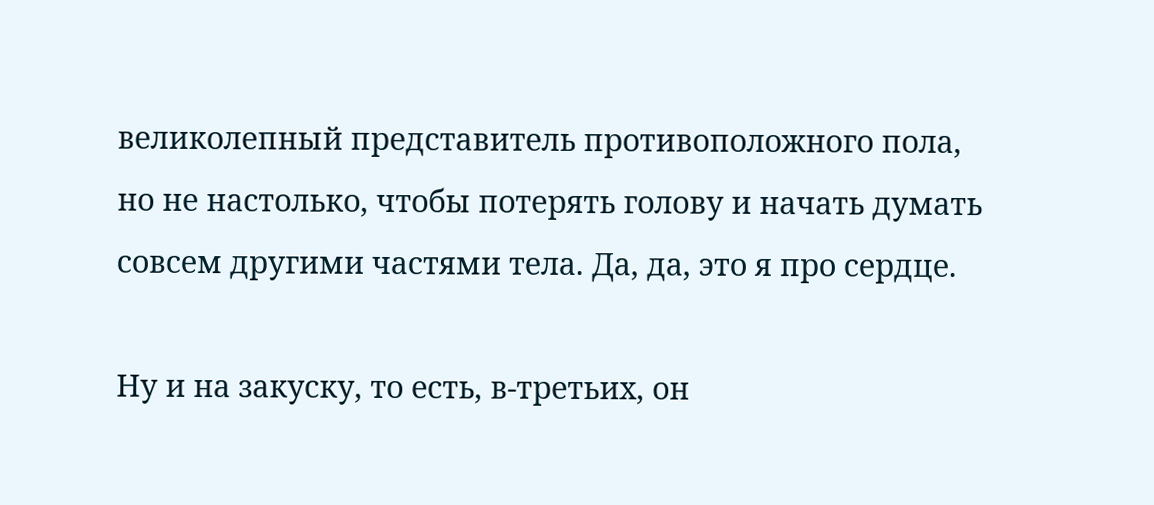великолепный представитель противоположного пола, но не настолько, чтобы потерять голову и начать думать совсем другими частями тела. Да, да, это я про сердце.

Ну и на закуску, то есть, в-третьих, он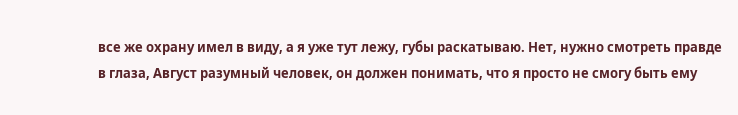все же охрану имел в виду, а я уже тут лежу, губы раскатываю. Нет, нужно смотреть правде в глаза, Август разумный человек, он должен понимать, что я просто не смогу быть ему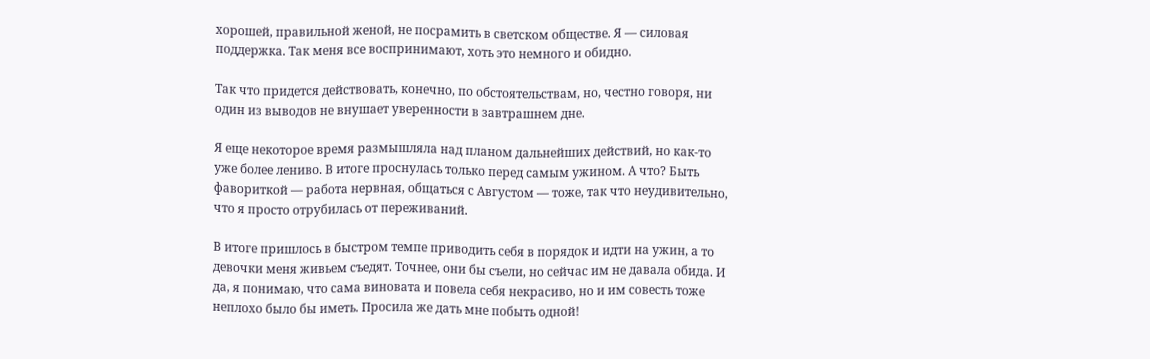хорошей, правильной женой, не посрамить в светском обществе. Я — силовая поддержка. Так меня все воспринимают, хоть это немного и обидно.

Так что придется действовать, конечно, по обстоятельствам, но, честно говоря, ни один из выводов не внушает уверенности в завтрашнем дне.

Я еще некоторое время размышляла над планом дальнейших действий, но как-то уже более лениво. В итоге проснулась только перед самым ужином. А что? Быть фавориткой — работа нервная, общаться с Августом — тоже, так что неудивительно, что я просто отрубилась от переживаний.

В итоге пришлось в быстром темпе приводить себя в порядок и идти на ужин, а то девочки меня живьем съедят. Точнее, они бы съели, но сейчас им не давала обида. И да, я понимаю, что сама виновата и повела себя некрасиво, но и им совесть тоже неплохо было бы иметь. Просила же дать мне побыть одной!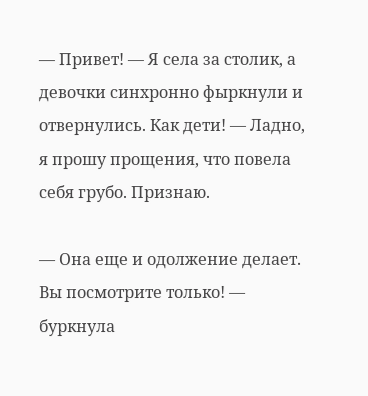— Привет! — Я села за столик, а девочки синхронно фыркнули и отвернулись. Как дети! — Ладно, я прошу прощения, что повела себя грубо. Признаю.

— Она еще и одолжение делает. Вы посмотрите только! — буркнула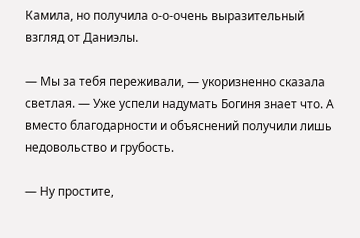Камила, но получила о-о-очень выразительный взгляд от Даниэлы.

— Мы за тебя переживали, — укоризненно сказала светлая. — Уже успели надумать Богиня знает что. А вместо благодарности и объяснений получили лишь недовольство и грубость.

— Ну простите,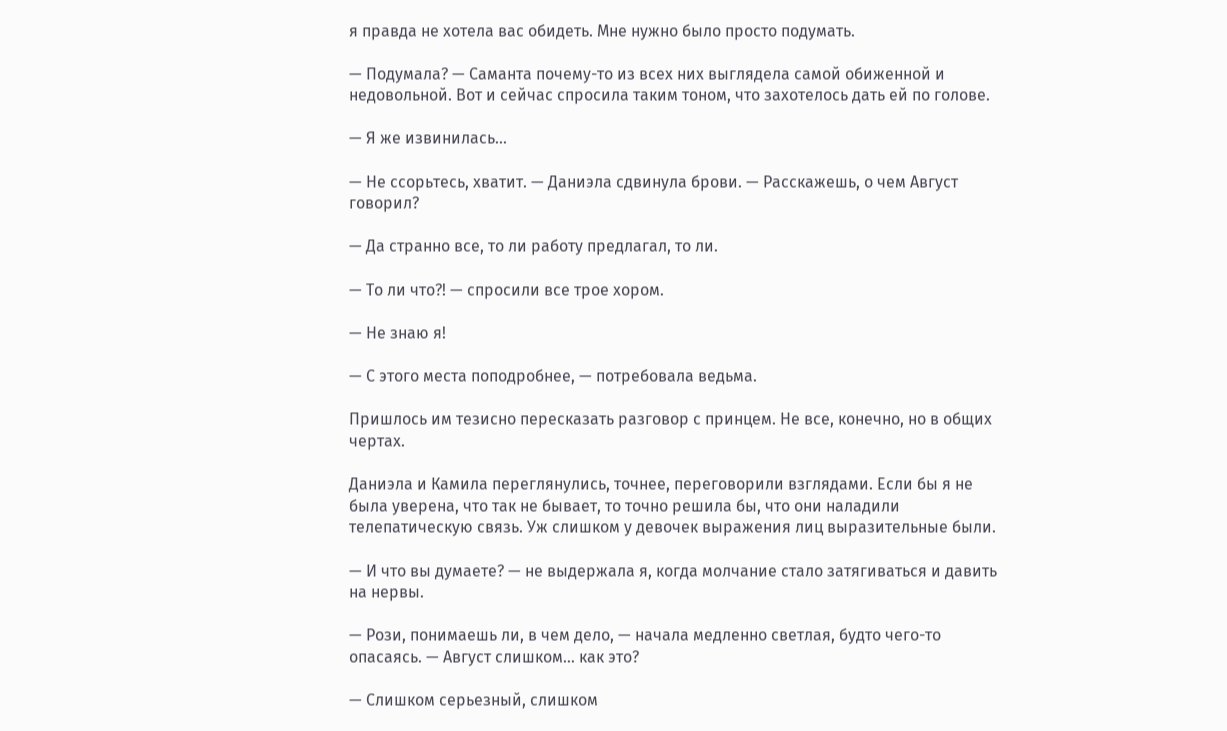я правда не хотела вас обидеть. Мне нужно было просто подумать.

— Подумала? — Саманта почему-то из всех них выглядела самой обиженной и недовольной. Вот и сейчас спросила таким тоном, что захотелось дать ей по голове.

— Я же извинилась...

— Не ссорьтесь, хватит. — Даниэла сдвинула брови. — Расскажешь, о чем Август говорил?

— Да странно все, то ли работу предлагал, то ли.

— То ли что?! — спросили все трое хором.

— Не знаю я!

— С этого места поподробнее, — потребовала ведьма.

Пришлось им тезисно пересказать разговор с принцем. Не все, конечно, но в общих чертах.

Даниэла и Камила переглянулись, точнее, переговорили взглядами. Если бы я не была уверена, что так не бывает, то точно решила бы, что они наладили телепатическую связь. Уж слишком у девочек выражения лиц выразительные были.

— И что вы думаете? — не выдержала я, когда молчание стало затягиваться и давить на нервы.

— Рози, понимаешь ли, в чем дело, — начала медленно светлая, будто чего-то опасаясь. — Август слишком… как это?

— Слишком серьезный, слишком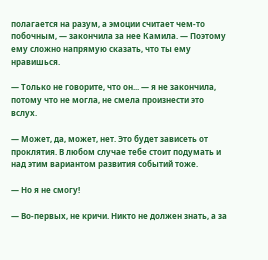полагается на разум, а эмоции считает чем-то побочным, — закончила за нее Камила. — Поэтому ему сложно напрямую сказать, что ты ему нравишься.

— Только не говорите, что он... — я не закончила, потому что не могла, не смела произнести это вслух.

— Может, да, может, нет. Это будет зависеть от проклятия. В любом случае тебе стоит подумать и над этим вариантом развития событий тоже.

— Но я не смогу!

— Во-первых, не кричи. Никто не должен знать, а за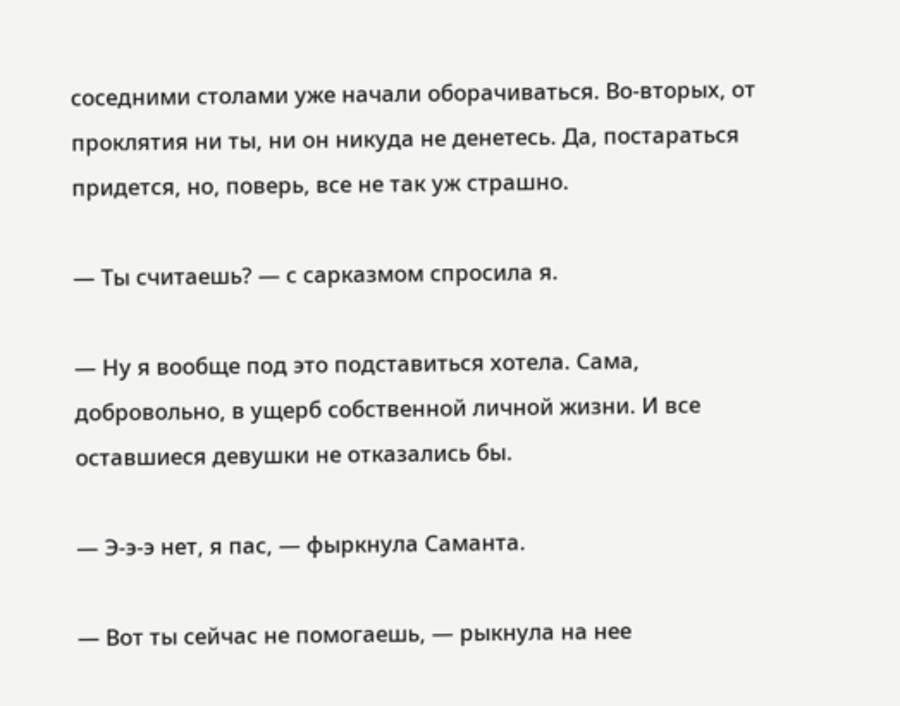соседними столами уже начали оборачиваться. Во-вторых, от проклятия ни ты, ни он никуда не денетесь. Да, постараться придется, но, поверь, все не так уж страшно.

— Ты считаешь? — с сарказмом спросила я.

— Ну я вообще под это подставиться хотела. Сама, добровольно, в ущерб собственной личной жизни. И все оставшиеся девушки не отказались бы.

— Э-э-э нет, я пас, — фыркнула Саманта.

— Вот ты сейчас не помогаешь, — рыкнула на нее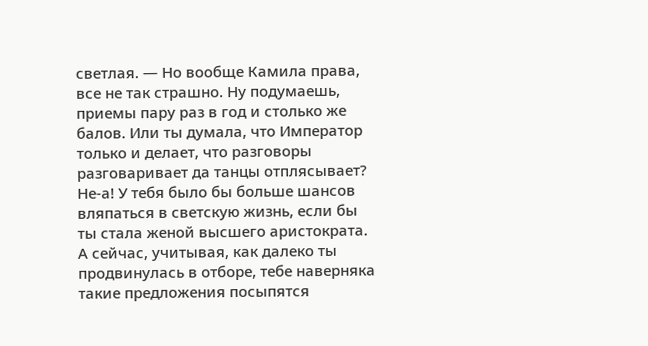светлая. — Но вообще Камила права, все не так страшно. Ну подумаешь, приемы пару раз в год и столько же балов. Или ты думала, что Император только и делает, что разговоры разговаривает да танцы отплясывает? Не-а! У тебя было бы больше шансов вляпаться в светскую жизнь, если бы ты стала женой высшего аристократа. А сейчас, учитывая, как далеко ты продвинулась в отборе, тебе наверняка такие предложения посыпятся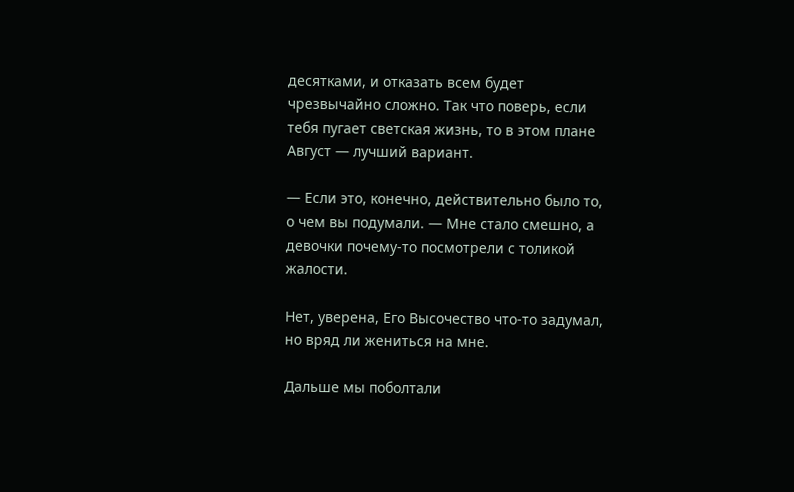десятками, и отказать всем будет чрезвычайно сложно. Так что поверь, если тебя пугает светская жизнь, то в этом плане Август — лучший вариант.

— Если это, конечно, действительно было то, о чем вы подумали. — Мне стало смешно, а девочки почему-то посмотрели с толикой жалости.

Нет, уверена, Его Высочество что-то задумал, но вряд ли жениться на мне.

Дальше мы поболтали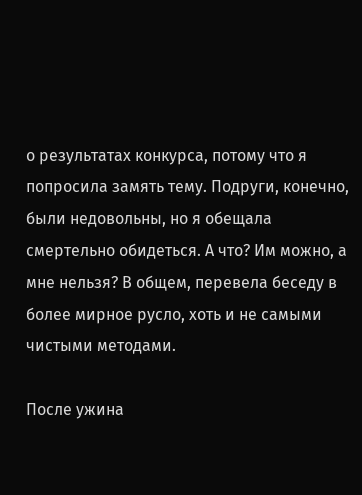о результатах конкурса, потому что я попросила замять тему. Подруги, конечно, были недовольны, но я обещала смертельно обидеться. А что? Им можно, а мне нельзя? В общем, перевела беседу в более мирное русло, хоть и не самыми чистыми методами.

После ужина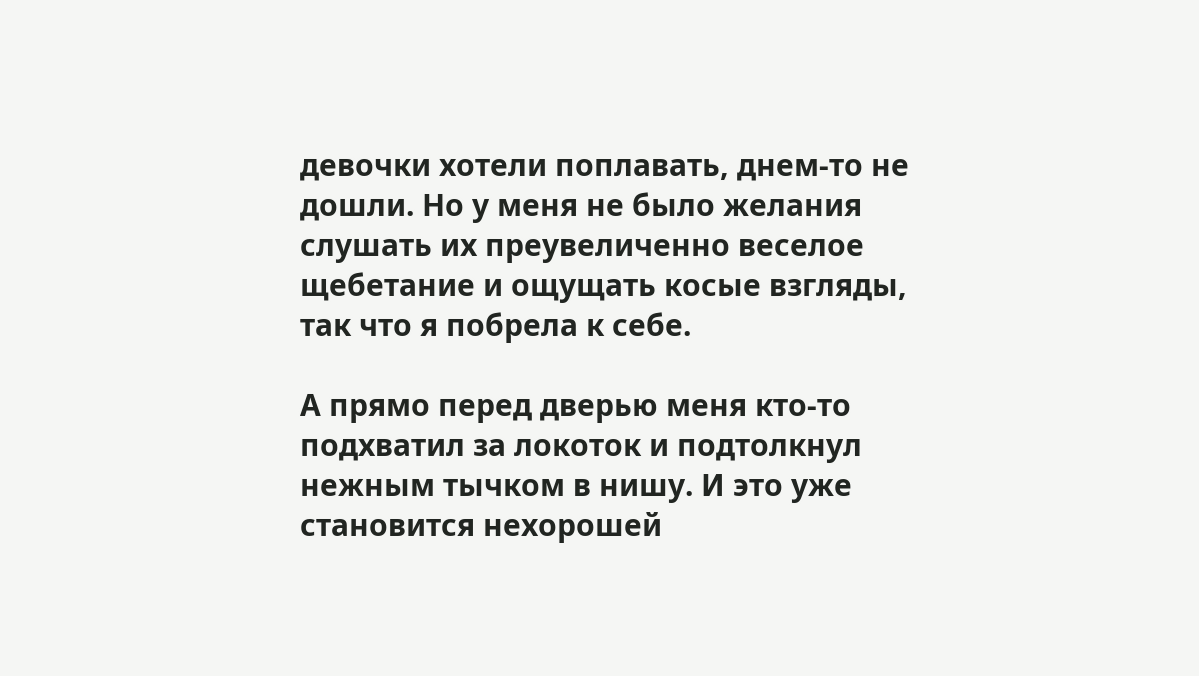девочки хотели поплавать, днем-то не дошли. Но у меня не было желания слушать их преувеличенно веселое щебетание и ощущать косые взгляды, так что я побрела к себе.

А прямо перед дверью меня кто-то подхватил за локоток и подтолкнул нежным тычком в нишу. И это уже становится нехорошей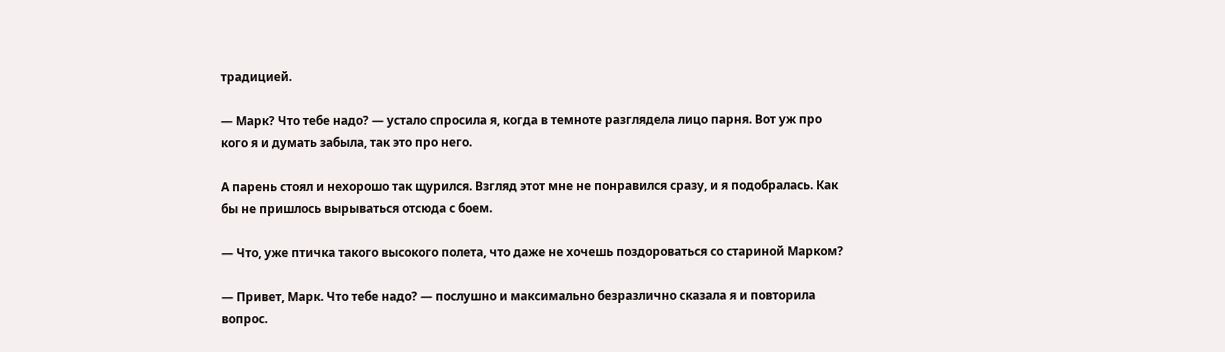традицией.

— Марк? Что тебе надо? — устало спросила я, когда в темноте разглядела лицо парня. Вот уж про кого я и думать забыла, так это про него.

А парень стоял и нехорошо так щурился. Взгляд этот мне не понравился сразу, и я подобралась. Как бы не пришлось вырываться отсюда с боем.

— Что, уже птичка такого высокого полета, что даже не хочешь поздороваться со стариной Марком?

— Привет, Марк. Что тебе надо? — послушно и максимально безразлично сказала я и повторила вопрос.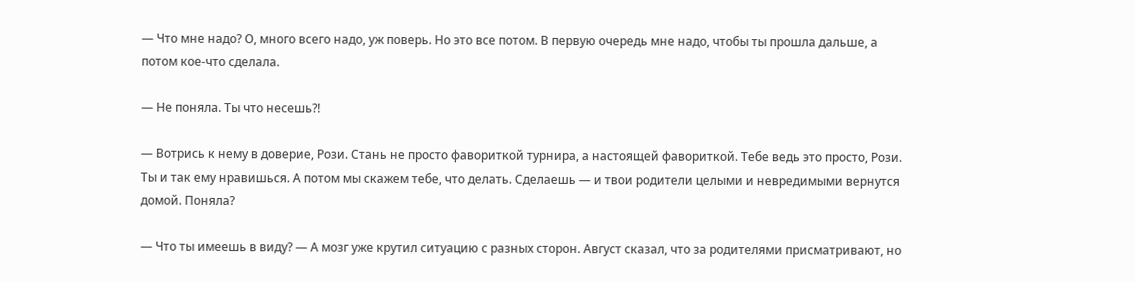— Что мне надо? О, много всего надо, уж поверь. Но это все потом. В первую очередь мне надо, чтобы ты прошла дальше, а потом кое-что сделала.

— Не поняла. Ты что несешь?!

— Вотрись к нему в доверие, Рози. Стань не просто фавориткой турнира, а настоящей фавориткой. Тебе ведь это просто, Рози. Ты и так ему нравишься. А потом мы скажем тебе, что делать. Сделаешь — и твои родители целыми и невредимыми вернутся домой. Поняла?

— Что ты имеешь в виду? — А мозг уже крутил ситуацию с разных сторон. Август сказал, что за родителями присматривают, но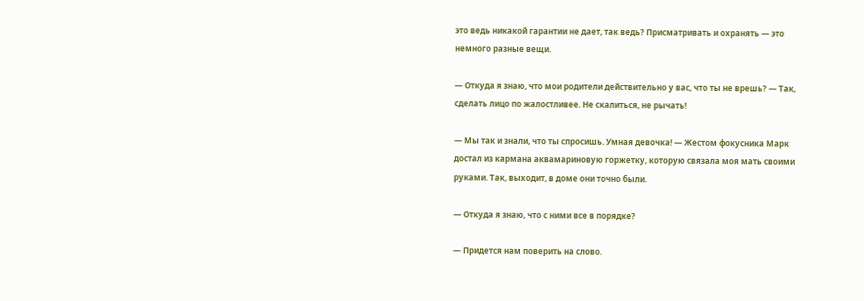это ведь никакой гарантии не дает, так ведь? Присматривать и охранять — это немного разные вещи.

— Откуда я знаю, что мои родители действительно у вас, что ты не врешь? — Так, сделать лицо по жалостливее. Не скалиться, не рычать!

— Мы так и знали, что ты спросишь. Умная девочка! — Жестом фокусника Марк достал из кармана аквамариновую горжетку, которую связала моя мать своими руками. Так, выходит, в доме они точно были.

— Откуда я знаю, что с ними все в порядке?

— Придется нам поверить на слово.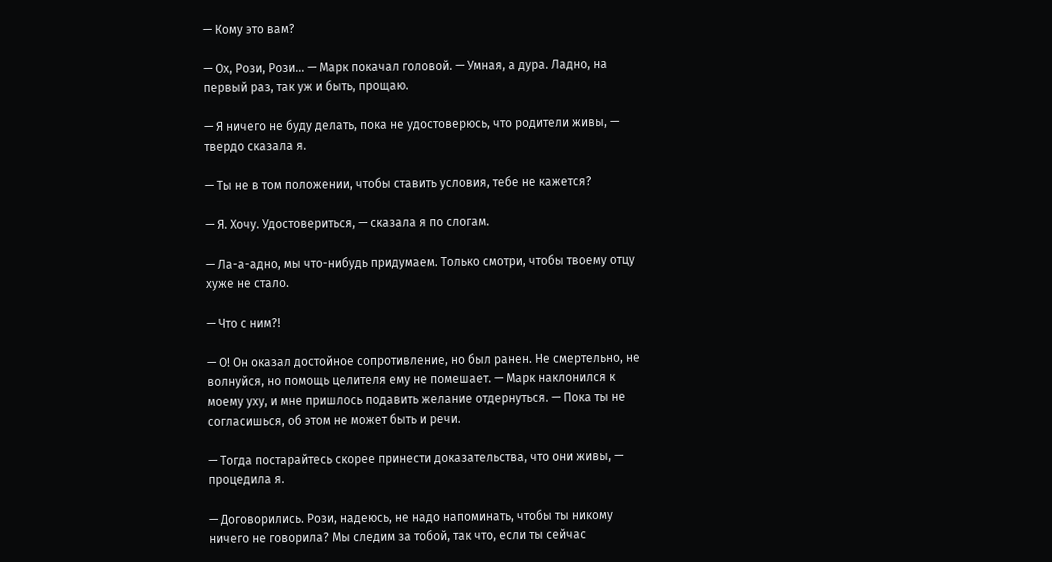— Кому это вам?

— Ох, Рози, Рози... — Марк покачал головой. — Умная, а дура. Ладно, на первый раз, так уж и быть, прощаю.

— Я ничего не буду делать, пока не удостоверюсь, что родители живы, — твердо сказала я.

— Ты не в том положении, чтобы ставить условия, тебе не кажется?

— Я. Хочу. Удостовериться, — сказала я по слогам.

— Ла-а-адно, мы что-нибудь придумаем. Только смотри, чтобы твоему отцу хуже не стало.

— Что с ним?!

— О! Он оказал достойное сопротивление, но был ранен. Не смертельно, не волнуйся, но помощь целителя ему не помешает. — Марк наклонился к моему уху, и мне пришлось подавить желание отдернуться. — Пока ты не согласишься, об этом не может быть и речи.

— Тогда постарайтесь скорее принести доказательства, что они живы, — процедила я.

— Договорились. Рози, надеюсь, не надо напоминать, чтобы ты никому ничего не говорила? Мы следим за тобой, так что, если ты сейчас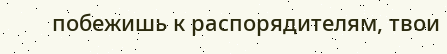побежишь к распорядителям, твои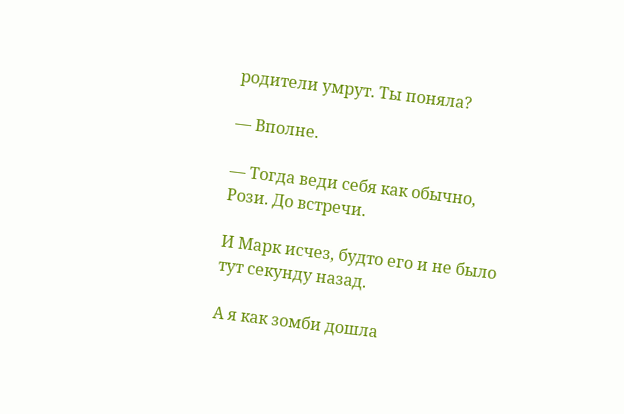родители умрут. Ты поняла?

— Вполне.

— Тогда веди себя как обычно, Рози. До встречи.

И Марк исчез, будто его и не было тут секунду назад.

А я как зомби дошла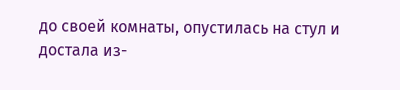до своей комнаты, опустилась на стул и достала из-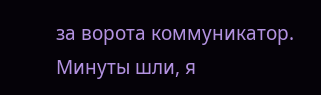за ворота коммуникатор. Минуты шли, я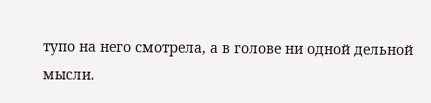тупо на него смотрела, а в голове ни одной дельной мысли.